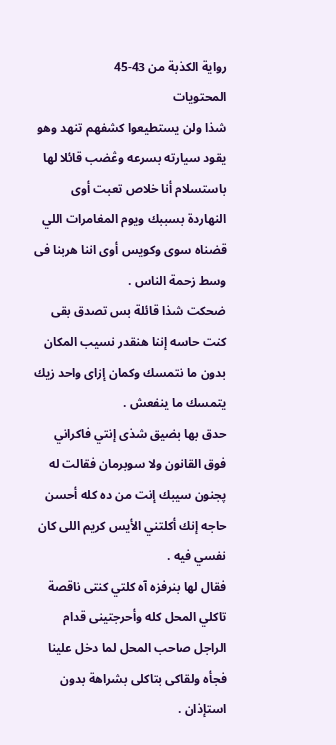رواية الكذبة من 43-45
المحتويات
شذا ولن يستطيعوا كشفهم تنهد وهو يقود سيارته بسرعه وڠضب قائلا لها باستسلام أنا خلاص تعبت أوى النهاردة بسببك ويوم المغامرات اللي قضناه سوى وكويس أوى اننا هربنا فى وسط زحمة الناس .
ضحكت شذا قائلة بس تصدق بقى كنت حاسه إننا هنقدر نسيب المكان بدون ما نتمسك وكمان إزاى واحد زيك يتمسك ما ينفعش .
حدق بها بضيق شذى إنتي فاكراني فوق القانون ولا سوبرمان فقالت له پجنون سيبك إنت من ده كله أحسن حاجه إنك أكلتني الأيس كريم اللى كان نفسي فيه .
فقال لها بنرفزه آه كلتي كنتى ناقصة تاكلي المحل كله وأحرجتينى قدام الراجل صاحب المحل لما دخل علينا فجأه ولقاكى بتاكلى بشراهة بدون استإذان .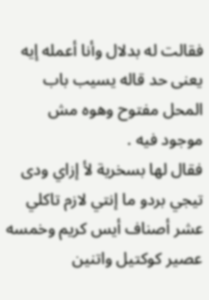فقالت له بدلال وأنا أعمله إيه يعنى حد قاله يسيب باب المحل مفتوح وهوه مش موجود فيه .
فقال لها بسخرية لأ إزاي ودى تيجي بردو ما إنتي لازم تاكلي عشر أصناف أيس كريم وخمسه عصير كوكتيل واتنين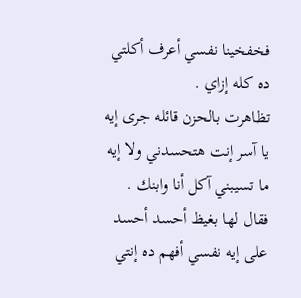فخفخينا نفسي أعرف أكلتي ده كله إزاي .
تظاهرت بالحزن قائله جرى إيه يا آسر إنت هتحسدني ولا إيه ما تسيبني آكل أنا وابنك .
فقال لها بغيظ أحسد أحسد على إيه نفسي أفهم ده إنتي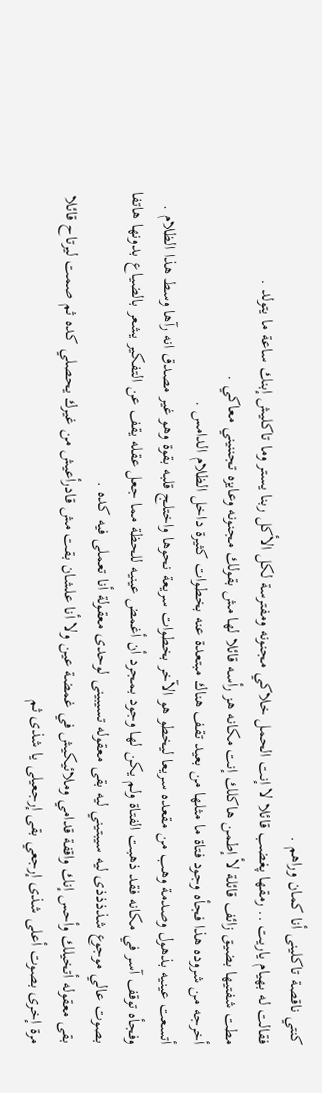كنتي ناقصة تاكلينى أنا كمان وراهم .
فقالت له بهيام ياريت .. رمقها پغضب قائلا لا إنت الحمل خلاكي مجنونه ومفترسة لكل الأكل ربنا يستر وما تاكليش إبنك ساعة ما يتولد .
مطت شفتيها بضيق زائف قائلة لأ إطمن هاكلك إنت مكانه هز رأسه قائلا لها مش بقولك مجنونه وعايزه تجننيني معاكي .
أخرجه من شروده هذا فجأه وجود فتاة ما مثلها من بعيد تقف هناك مبتعدة عنه بخطوات كثيرة داخل الظلام الدامس .
أتسعت عينيه بذهول وصدمة وهب من مقعده سريعا ليخطو هو الآخر بخطوات سريعة نحوها واختلج قلبه بقوة وهو غير مصدق انه رآها وسط هذا الظلام .
وفجأه توقف آسر في مكانه فقد ذهبت الفتاة ولم يكن لها وجود بمجرد أن أغمض عينيه للحظة مما جعل عقله يقف عن التفكير يشعر بالضياع بدونها هاتفا بصوت عالي موجوع شذذذذى ليه سيبتيني ليه بقى معقوله تسيبينى لوحدى معقولة أنا تعملى فيه كده .
بقى معقوله أتخيلك وأحس إنك واقفة قدامي وملائيكيش في غمضة عين ولا أنا علشان بقت مش قادرأعيش من غيرك يحصلي كده ثم صمت ليرتاح قائلا مرة إخرى بصوت أعلى شذى إرجعي بقى إرجعيلى يا شذى ثم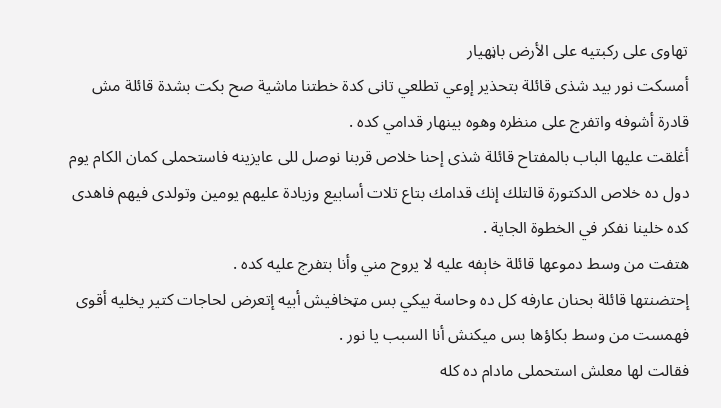تهاوى على ركبتيه على الأرض باڼهيار
أمسكت نور بيد شذى قائلة بتحذير إوعي تطلعي تانى كدة خطتنا ماشية صح بكت بشدة قائلة مش قادرة أشوفه واتفرج على منظره وهوه بينهار قدامي كده .
أغلقت عليها الباب بالمفتاح قائلة شذى إحنا خلاص قربنا نوصل للى عايزينه فاستحملى كمان الكام يوم دول ده خلاص الدكتورة قالتلك إنك قدامك بتاع تلات أسابيع وزيادة عليهم يومين وتولدى فيهم فاهدى كده خلينا نفكر في الخطوة الجاية .
هتفت من وسط دموعها قائلة خاېفه عليه لا يروح مني وأنا بتفرج عليه كده .
إحتضنتها قائلة بحنان عارفه كل ده وحاسة بيكي بس مټخافيش أبيه إتعرض لحاجات كتير يخليه أقوى فهمست من وسط بكاؤها بس ميكنش أنا السبب يا نور .
فقالت لها معلش استحملى مادام ده كله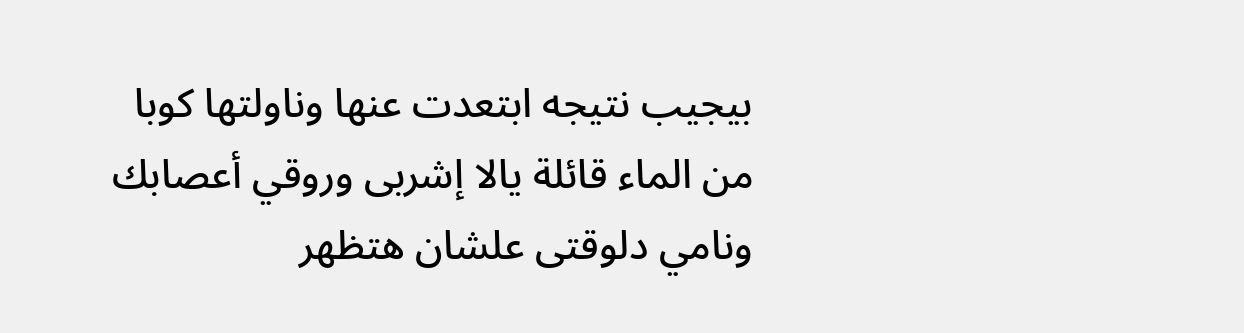بيجيب نتيجه ابتعدت عنها وناولتها كوبا من الماء قائلة يالا إشربى وروقي أعصابك ونامي دلوقتى علشان هتظهر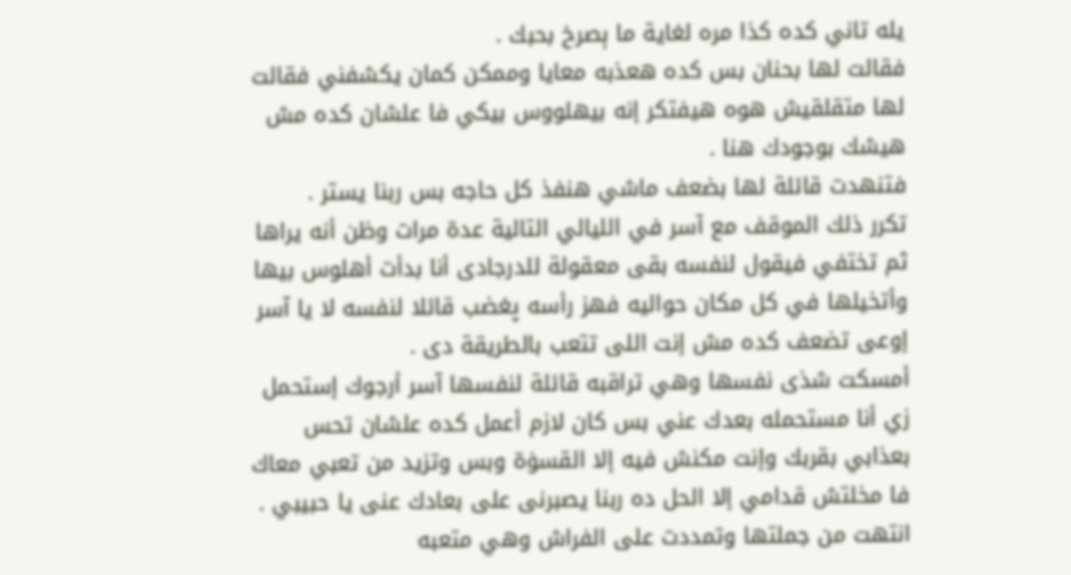يله تاني كده كذا مره لغاية ما ېصرخ بحبك .
فقالت لها بحنان بس كده هعذبه معايا وممكن كمان يكشفني فقالت لها متقلقيش هوه هيفتكر إنه بيهلووس بيكي فا علشان كده مش هيشك بوجودك هنا .
فتنهدت قائلة لها بضعف ماشي هنفذ كل حاجه بس ربنا يستر .
تكرر ذلك الموقف مع آسر في الليالي التالية عدة مرات وظن أنه يراها ثم تختفي فيقول لنفسه بقى معقولة للدرجادى أنا بدأت أهلوس بيها وأتخيلها في كل مكان حواليه فهز رأسه پغضب قائلا لنفسه لا يا آسر إوعى تضعف كده مش إنت اللى تتعب بالطريقة دى .
أمسكت شذى نفسها وهي تراقبه قائلة لنفسها آسر أرجوك إستحمل زي أنا مستحمله بعدك عني بس كان لازم أعمل كده علشان تحس بعذابي بقربك وإنت مكنش فيه إلا القسۏة وبس وتزيد من تعبي معاك فا مخلتش قدامي إلا الحل ده ربنا يصبرنى على بعادك عنى يا حبيبي .
انتهت من جملتها وتمددت على الفراش وهي متعبه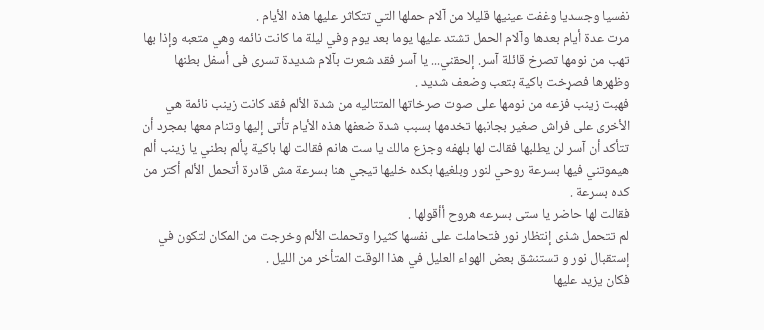نفسيا وجسديا وغفت عينيها قليلا من آلام حملها التي تتكاثر عليها هذه الأيام .
مرت عدة أيام بعدها وآلام الحمل تشتد عليها يوما بعد يوم وفي ليلة ما كانت نائمه وهي متعبه وإذا بها تهب من نومها تصرخ قائلة آسر. إلحقني... يا آسر فقد شعرت بآلام شديدة تسرى فى أسفل بطنها وظهرها فصړخت باكية بتعب وضعف شديد .
فهبت زينب فزعه من نومها على صوت صرخاتها المتتاليه من شدة الألم فقد كانت زينب نائمة هي الأخرى على فراش صغير بجانبها تخدمها بسبب شدة ضعفها هذه الأيام تأتى إليها وتنام معها بمجرد أن تتأكد أن آسر لن يطلبها فقالت لها بلهفه وجزع مالك يا ست هانم فقالت لها باكية پألم بطني يا زينب ألم هيموتني فيها بسرعة روحي لنور وبلغيها بكده خليها تيجي هنا بسرعة مش قادرة أتحمل الألم أكتر من كده بسرعة .
فقالت لها حاضر يا ستى بسرعه هروح أأقولها .
لم تتحمل شذى إنتظار نور فتحاملت على نفسها كثيرا وتحملت الألم وخرجت من المكان لتكون في إستقبال نور و تستنشق بعض الهواء العليل في هذا الوقت المتأخر من الليل .
فكان يزيد عليها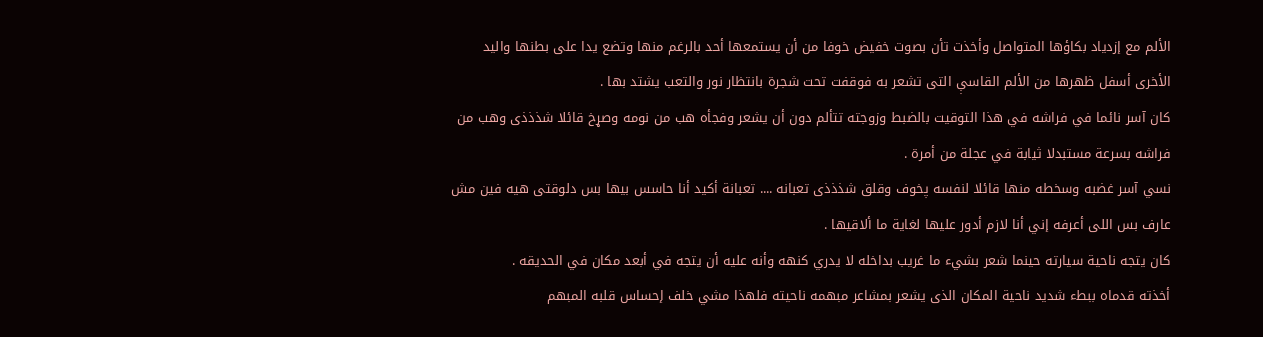الألم مع إزدياد بكاؤها المتواصل وأخذت تأن بصوت خفيض خوفا من أن يستمعها أحد بالرغم منها وتضع يدا على بطنها واليد الأخرى أسفل ظهرها من الألم القاسې التى تشعر به فوقفت تحت شجرة بانتظار نور والتعب يشتد بها .
كان آسر نائما في فراشه في هذا التوقيت بالضبط وزوجته تتألم دون أن يشعر وفجأه هب من نومه وصړخ قائلا شذذذى وهب من فراشه بسرعة مستبدلا ثيابة في عجلة من أمرة .
نسي آسر غضبه وسخطه منها قائلا لنفسه پخوف وقلق شذذذى تعبانه .... تعبانة أكيد أنا حاسس بيها بس دلوقتى هيه فين مش عارف بس اللى أعرفه إني أنا لازم أدور عليها لغاية ما ألاقيها .
كان يتجه ناحية سيارته حينما شعر بشيء ما غريب بداخله لا يدري كنهه وأنه عليه أن يتجه في أبعد مكان في الحديقه .
أخذته قدماه ببطء شديد ناحية المكان الذى يشعر بمشاعر مبهمه ناحيته فلهذا مشي خلف إحساس قلبه المبهم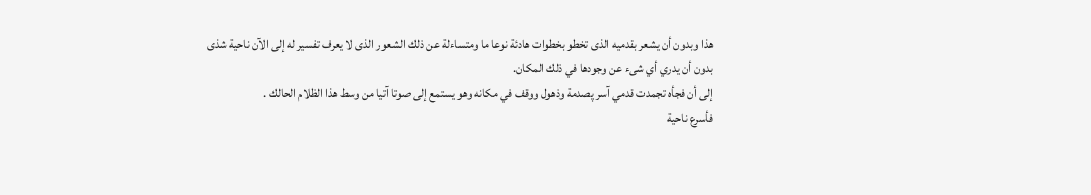هذا وبدون أن يشعر بقدميه الذى تخطو بخطوات هادئة نوعا ما ومتساءلة عن ذلك الشعور الذى لا يعرف تفسير له إلى الآن ناحية شذى بدون أن يدري أي شىء عن وجودها في ذلك المكان.
إلى أن فجأه تجمدت قدمي آسر پصدمة وذهول ووقف في مكانه وهو يستمع إلى صوتا آتيا من وسط هذا الظلام الحالك .
فأسرع ناحية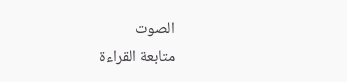الصوت
متابعة القراءة